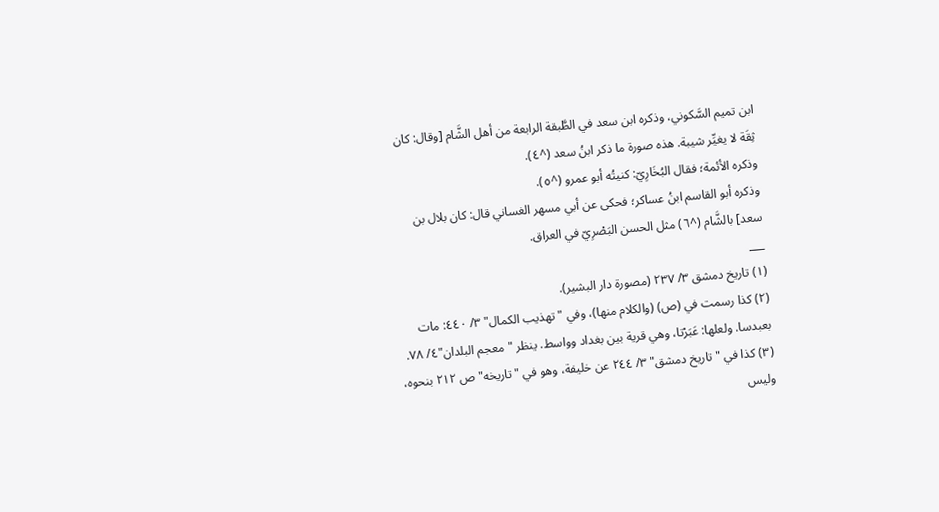ابن تميم السَّكوني، وذكره ابن سعد في الطَّبقة الرابعة من أهل الشَّام [وقال: كان ثِقَة لا يغيِّر شيبة. هذه صورة ما ذكر ابنُ سعد (^٤).
وذكره الأئمة؛ فقال البُخَارِيّ: كنيتُه أبو عمرو (^٥).
وذكره أبو القاسم ابنُ عساكر؛ فحكى عن أبي مسهر الغساني قال: كان بلال بن سعد] بالشَّام (^٦) مثل الحسن البَصْرِيّ في العراق.
___
(١) تاريخ دمشق ٣/ ٢٣٧ (مصورة دار البشير).
(٢) كذا رسمت في (ص) (والكلام منها)، وفي "تهذيب الكمال" ٣/ ٤٤٠: مات بعبدسا. ولعلها: عَبَرْتا، وهي قرية بين بغداد وواسط. ينظر "معجم البلدان"٤/ ٧٨.
(٣) كذا في "تاريخ دمشق" ٣/ ٢٤٤ عن خليفة، وهو في "تاريخه" ص ٢١٢ بنحوه، وليس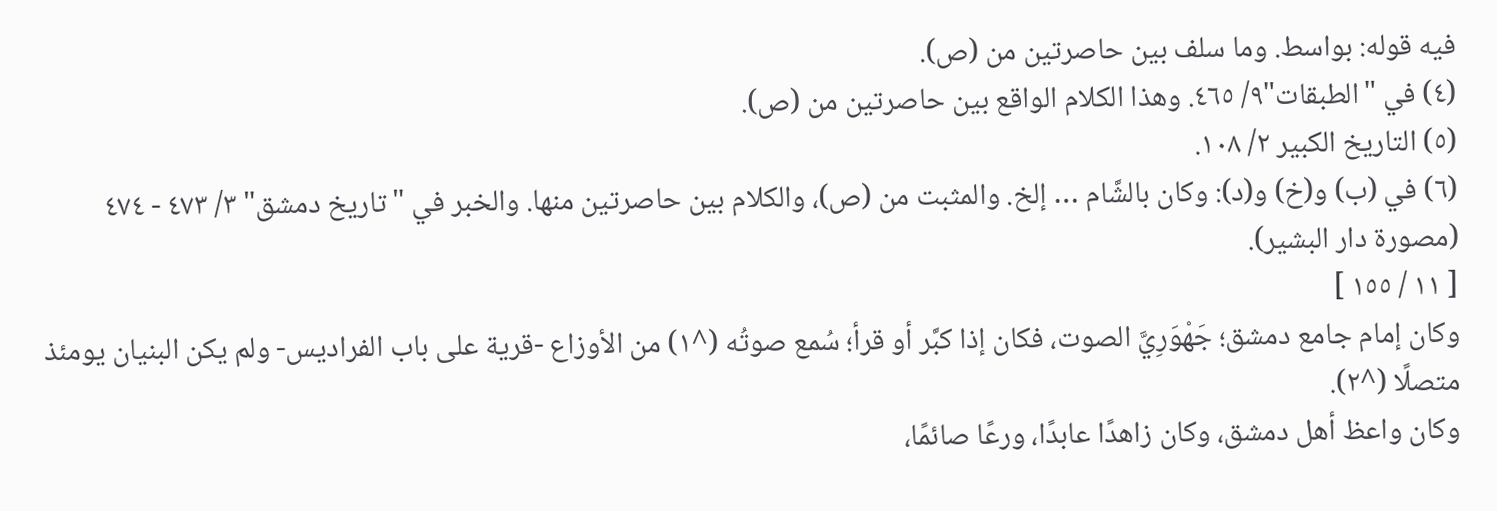فيه قوله: بواسط. وما سلف بين حاصرتين من (ص).
(٤) في "الطبقات"٩/ ٤٦٥. وهذا الكلام الواقع بين حاصرتين من (ص).
(٥) التاريخ الكبير ٢/ ١٠٨.
(٦) في (ب) و(خ) و(د): وكان بالشَّام … إلخ. والمثبت من (ص)، والكلام بين حاصرتين منها. والخبر في "تاريخ دمشق" ٣/ ٤٧٣ - ٤٧٤ (مصورة دار البشير).
[ ١١ / ١٥٥ ]
وكان إمام جامع دمشق؛ جَهْوَرِيَّ الصوت، فكان إذا كبَّر أو قرأ؛ سُمع صوتُه (^١) من الأوزاع -قرية على باب الفراديس- ولم يكن البنيان يومئذ متصلًا (^٢).
وكان واعظ أهل دمشق، وكان زاهدًا عابدًا، ورعًا صائمًا،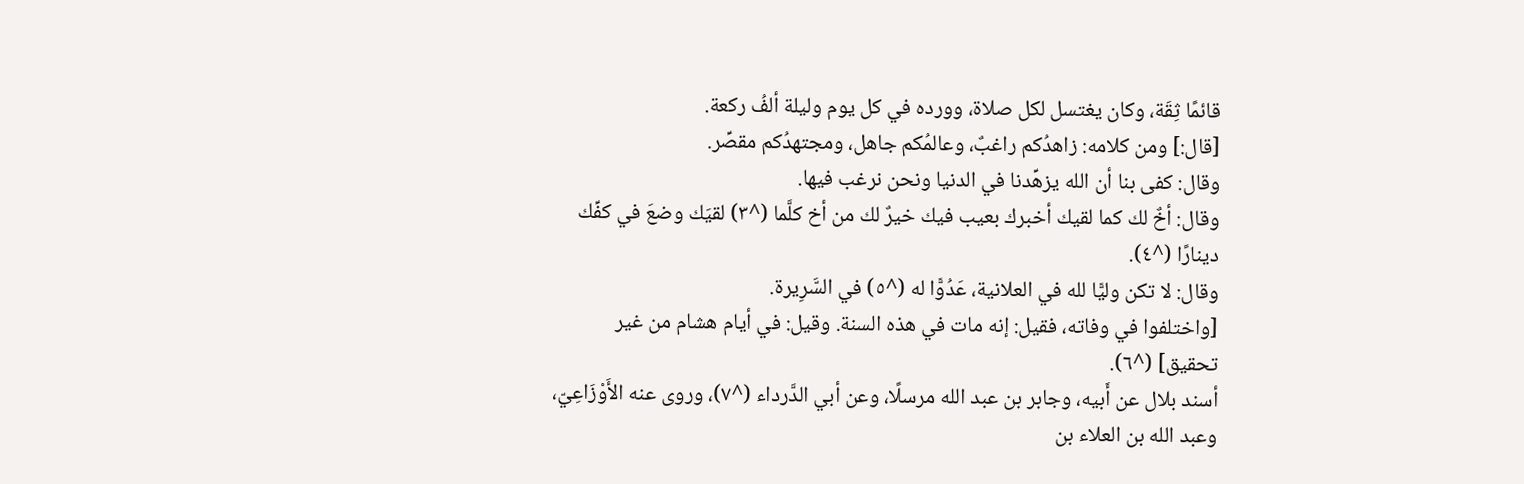قائمًا ثِقَة، وكان يغتسل لكل صلاة، وورده في كل يوم وليلة ألفُ ركعة.
[قال:] ومن كلامه: زاهدُكم راغبٌ، وعالمُكم جاهل، ومجتهدُكم مقصِّر.
وقال: كفى بنا أن الله يزهِّدنا في الدنيا ونحن نرغب فيها.
وقال: أخٌ لك كما لقيك أخبرك بعيب فيك خيرٌ لك من أخ كلَّما (^٣) لقيَك وضعَ في كفِّك دينارًا (^٤).
وقال: لا تكن وليًّا لله في العلانية، عَدُوًّا له (^٥) في السَّرِيرة.
[واختلفوا في وفاته، فقيل: إنه مات في هذه السنة. وقيل: في أيام هشام من غير تحقيق] (^٦).
أسند بلال عن أَبيه، وجابر بن عبد الله مرسلًا، وعن أبي الدَّرداء (^٧)، وروى عنه الأَوْزَاعِيّ، وعبد الله بن العلاء بن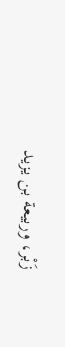زَبْر، وربيعة بن يزيد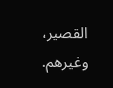القصير، وغيرهم.